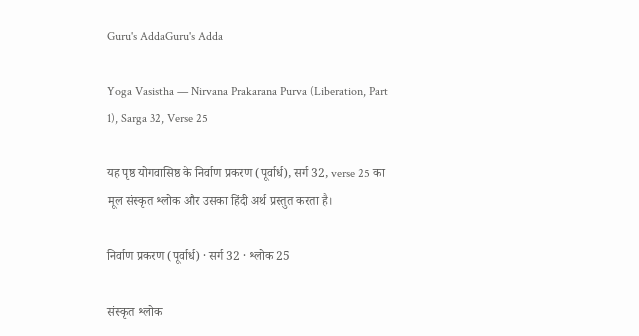Guru's AddaGuru's Adda

Yoga Vasistha — Nirvana Prakarana Purva (Liberation, Part 1), Sarga 32, Verse 25

यह पृष्ठ योगवासिष्ठ के निर्वाण प्रकरण (पूर्वार्ध), सर्ग 32, verse 25 का मूल संस्कृत श्लोक और उसका हिंदी अर्थ प्रस्तुत करता है।

निर्वाण प्रकरण (पूर्वार्ध) · सर्ग 32 · श्लोक 25

संस्कृत श्लोक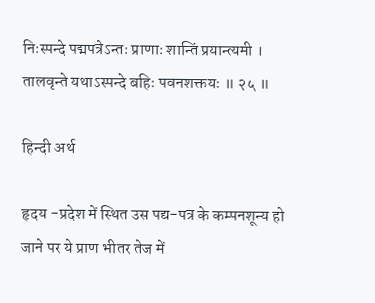निःस्पन्दे पद्मपत्रेऽन्तः प्राणाः शान्तिं प्रयान्त्यमी । तालवृन्ते यथाऽस्पन्दे बहिः पवनशक्तयः ॥ २५ ॥

हिन्दी अर्थ

हृदय -प्रदेश में स्थित उस पद्य-पत्र के कम्पनशून्य हो जाने पर ये प्राण भीतर तेज में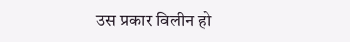उस प्रकार विलीन हो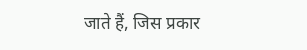जाते हैं, जिस प्रकार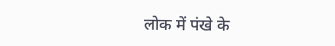लोक में पंखे के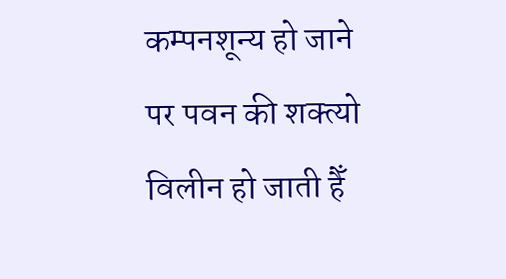कम्पनशून्य हो जाने पर पवन की शक्त्यो विलीन हो जाती हैँ